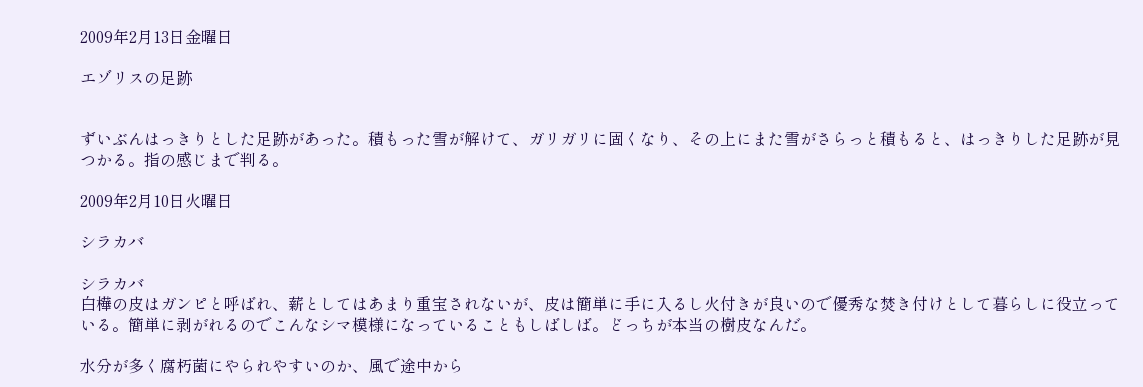2009年2月13日金曜日

エゾリスの足跡


ずいぶんはっきりとした足跡があった。積もった雪が解けて、ガリガリに固くなり、その上にまた雪がさらっと積もると、はっきりした足跡が見つかる。指の感じまで判る。

2009年2月10日火曜日

シラカバ

シラカバ
白樺の皮はガンピと呼ばれ、薪としてはあまり重宝されないが、皮は簡単に手に入るし火付きが良いので優秀な焚き付けとして暮らしに役立っている。簡単に剥がれるのでこんなシマ模様になっていることもしばしば。どっちが本当の樹皮なんだ。

水分が多く腐朽菌にやられやすいのか、風で途中から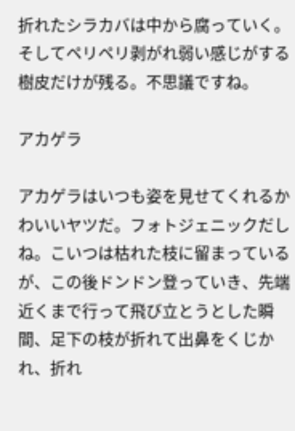折れたシラカバは中から腐っていく。そしてペリペリ剥がれ弱い感じがする樹皮だけが残る。不思議ですね。

アカゲラ

アカゲラはいつも姿を見せてくれるかわいいヤツだ。フォトジェニックだしね。こいつは枯れた枝に留まっているが、この後ドンドン登っていき、先端近くまで行って飛び立とうとした瞬間、足下の枝が折れて出鼻をくじかれ、折れ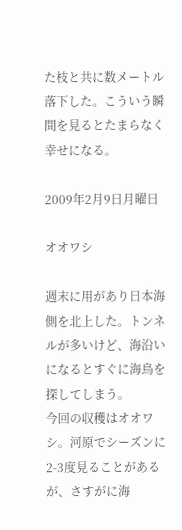た枝と共に数メートル落下した。こういう瞬間を見るとたまらなく幸せになる。

2009年2月9日月曜日

オオワシ

週末に用があり日本海側を北上した。トンネルが多いけど、海沿いになるとすぐに海鳥を探してしまう。
今回の収穫はオオワシ。河原でシーズンに2-3度見ることがあるが、さすがに海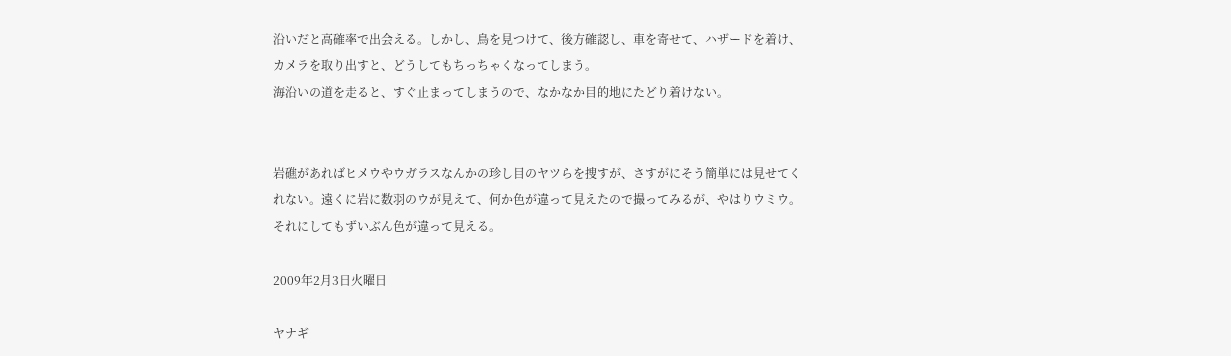沿いだと高確率で出会える。しかし、鳥を見つけて、後方確認し、車を寄せて、ハザードを着け、カメラを取り出すと、どうしてもちっちゃくなってしまう。
海沿いの道を走ると、すぐ止まってしまうので、なかなか目的地にたどり着けない。


岩礁があればヒメウやウガラスなんかの珍し目のヤツらを捜すが、さすがにそう簡単には見せてくれない。遠くに岩に数羽のウが見えて、何か色が違って見えたので撮ってみるが、やはりウミウ。それにしてもずいぶん色が違って見える。

2009年2月3日火曜日

ヤナギ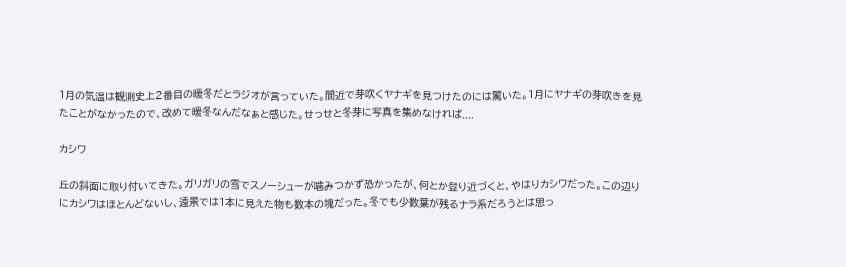1月の気温は観測史上2番目の暖冬だとラジオが言っていた。間近で芽吹くヤナギを見つけたのには驚いた。1月にヤナギの芽吹きを見たことがなかったので、改めて暖冬なんだなぁと感じた。せっせと冬芽に写真を集めなければ....

カシワ

丘の斜面に取り付いてきた。ガリガリの雪でスノーシューが噛みつかず恐かったが、何とか登り近づくと、やはりカシワだった。この辺りにカシワはほとんどないし、遠景では1本に見えた物も数本の塊だった。冬でも少数葉が残るナラ系だろうとは思っ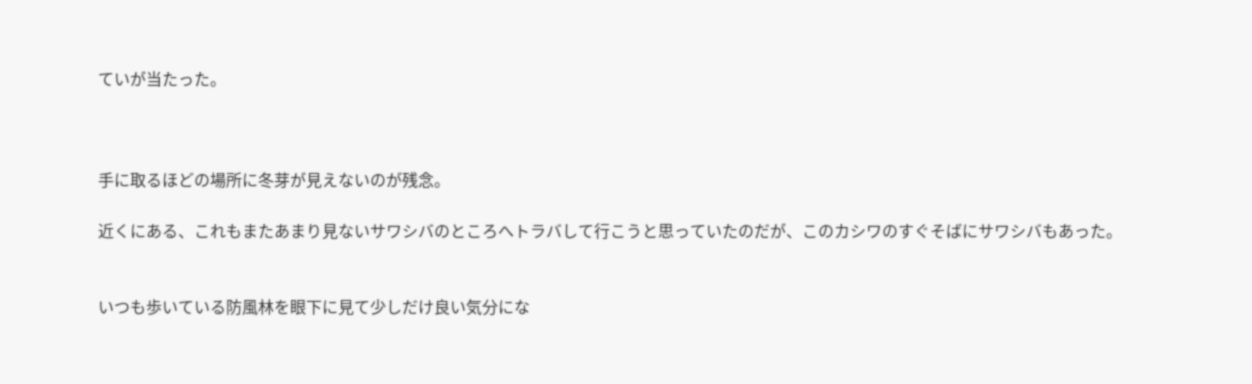ていが当たった。



手に取るほどの場所に冬芽が見えないのが残念。

近くにある、これもまたあまり見ないサワシバのところへトラバして行こうと思っていたのだが、このカシワのすぐそばにサワシバもあった。


いつも歩いている防風林を眼下に見て少しだけ良い気分にな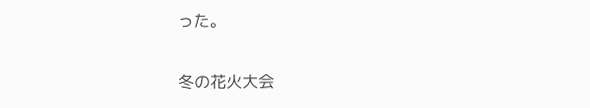った。

冬の花火大会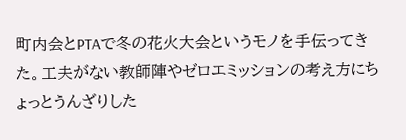町内会とPTAで冬の花火大会というモノを手伝ってきた。工夫がない教師陣やゼロエミッションの考え方にちょっとうんざりした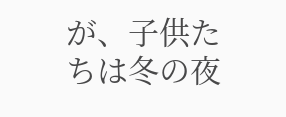が、子供たちは冬の夜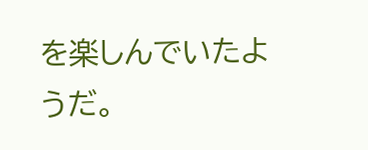を楽しんでいたようだ。